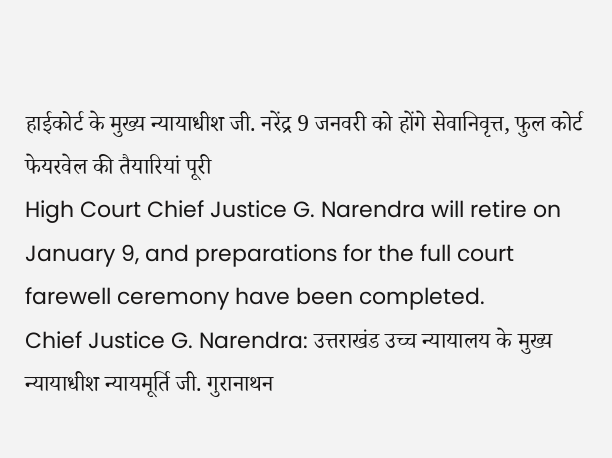हाईकोर्ट के मुख्य न्यायाधीश जी. नरेंद्र 9 जनवरी को होंगे सेवानिवृत्त, फुल कोर्ट फेयरवेल की तैयारियां पूरी
High Court Chief Justice G. Narendra will retire on January 9, and preparations for the full court farewell ceremony have been completed.
Chief Justice G. Narendra: उत्तराखंड उच्च न्यायालय के मुख्य न्यायाधीश न्यायमूर्ति जी. गुरानाथन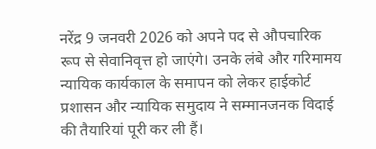नरेंद्र 9 जनवरी 2026 को अपने पद से औपचारिक रूप से सेवानिवृत्त हो जाएंगे। उनके लंबे और गरिमामय न्यायिक कार्यकाल के समापन को लेकर हाईकोर्ट प्रशासन और न्यायिक समुदाय ने सम्मानजनक विदाई की तैयारियां पूरी कर ली हैं।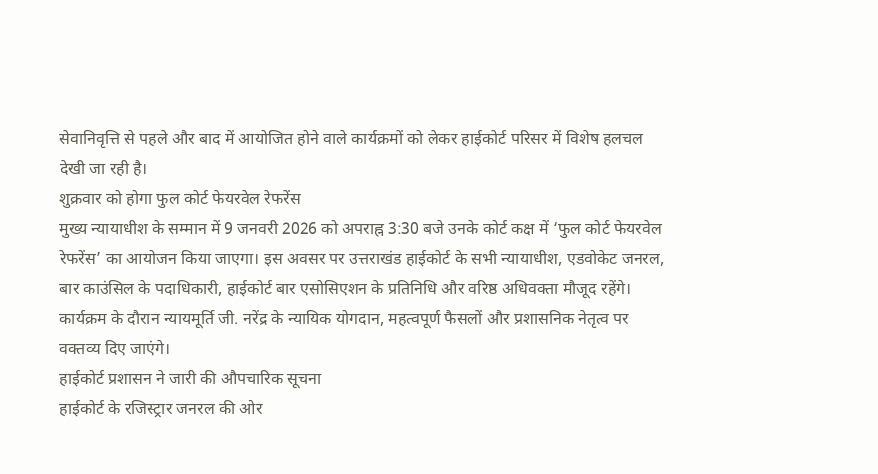सेवानिवृत्ति से पहले और बाद में आयोजित होने वाले कार्यक्रमों को लेकर हाईकोर्ट परिसर में विशेष हलचल देखी जा रही है।
शुक्रवार को होगा फुल कोर्ट फेयरवेल रेफरेंस
मुख्य न्यायाधीश के सम्मान में 9 जनवरी 2026 को अपराह्न 3:30 बजे उनके कोर्ट कक्ष में ‘फुल कोर्ट फेयरवेल रेफरेंस’ का आयोजन किया जाएगा। इस अवसर पर उत्तराखंड हाईकोर्ट के सभी न्यायाधीश, एडवोकेट जनरल, बार काउंसिल के पदाधिकारी, हाईकोर्ट बार एसोसिएशन के प्रतिनिधि और वरिष्ठ अधिवक्ता मौजूद रहेंगे। कार्यक्रम के दौरान न्यायमूर्ति जी. नरेंद्र के न्यायिक योगदान, महत्वपूर्ण फैसलों और प्रशासनिक नेतृत्व पर वक्तव्य दिए जाएंगे।
हाईकोर्ट प्रशासन ने जारी की औपचारिक सूचना
हाईकोर्ट के रजिस्ट्रार जनरल की ओर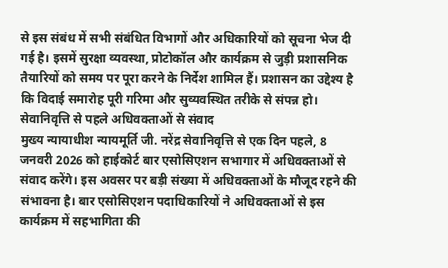से इस संबंध में सभी संबंधित विभागों और अधिकारियों को सूचना भेज दी गई है। इसमें सुरक्षा व्यवस्था, प्रोटोकॉल और कार्यक्रम से जुड़ी प्रशासनिक तैयारियों को समय पर पूरा करने के निर्देश शामिल हैं। प्रशासन का उद्देश्य है कि विदाई समारोह पूरी गरिमा और सुव्यवस्थित तरीके से संपन्न हो।
सेवानिवृत्ति से पहले अधिवक्ताओं से संवाद
मुख्य न्यायाधीश न्यायमूर्ति जी. नरेंद्र सेवानिवृत्ति से एक दिन पहले, 8 जनवरी 2026 को हाईकोर्ट बार एसोसिएशन सभागार में अधिवक्ताओं से संवाद करेंगे। इस अवसर पर बड़ी संख्या में अधिवक्ताओं के मौजूद रहने की संभावना है। बार एसोसिएशन पदाधिकारियों ने अधिवक्ताओं से इस कार्यक्रम में सहभागिता की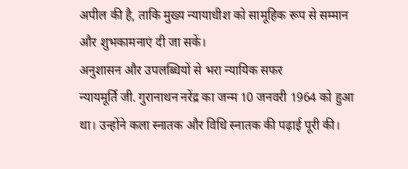अपील की है, ताकि मुख्य न्यायाधीश को सामूहिक रूप से सम्मान और शुभकामनाएं दी जा सकें।
अनुशासन और उपलब्धियों से भरा न्यायिक सफर
न्यायमूर्ति जी. गुरानाथन नरेंद्र का जन्म 10 जनवरी 1964 को हुआ था। उन्होंने कला स्नातक और विधि स्नातक की पढ़ाई पूरी की।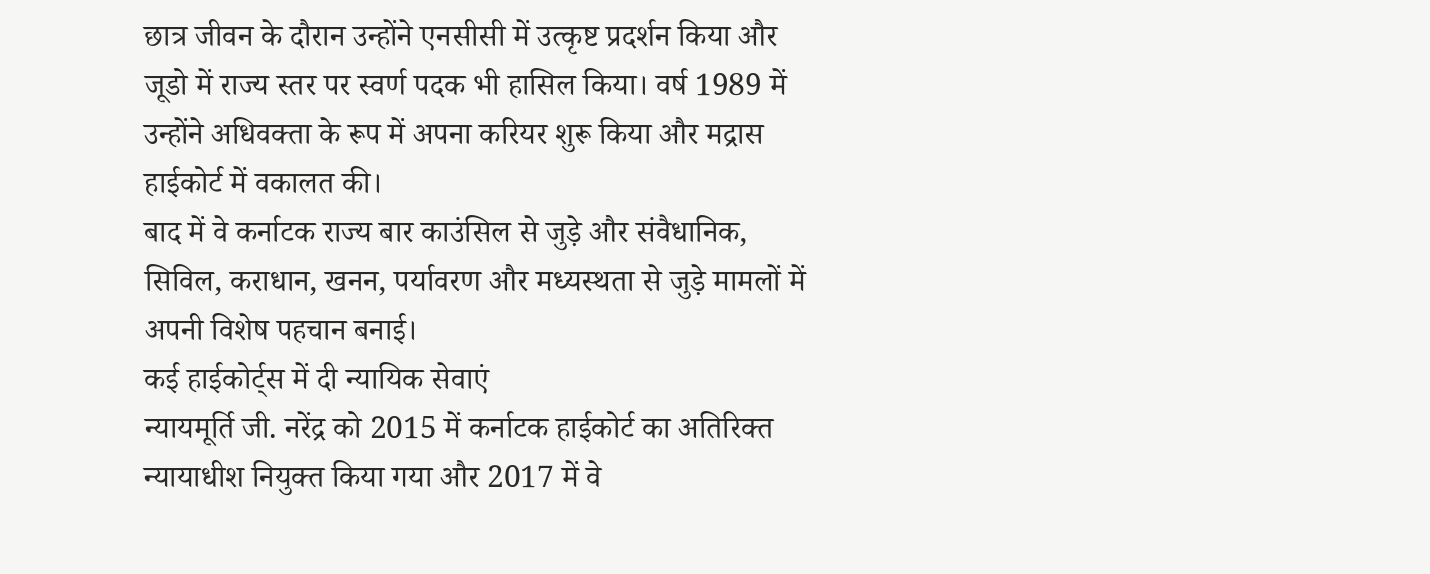छात्र जीवन के दौरान उन्होंने एनसीसी में उत्कृष्ट प्रदर्शन किया और जूडो में राज्य स्तर पर स्वर्ण पदक भी हासिल किया। वर्ष 1989 में उन्होंने अधिवक्ता के रूप में अपना करियर शुरू किया और मद्रास हाईकोर्ट में वकालत की।
बाद में वे कर्नाटक राज्य बार काउंसिल से जुड़े और संवैधानिक, सिविल, कराधान, खनन, पर्यावरण और मध्यस्थता से जुड़े मामलों में अपनी विशेष पहचान बनाई।
कई हाईकोर्ट्स में दी न्यायिक सेवाएं
न्यायमूर्ति जी. नरेंद्र को 2015 में कर्नाटक हाईकोर्ट का अतिरिक्त न्यायाधीश नियुक्त किया गया और 2017 में वे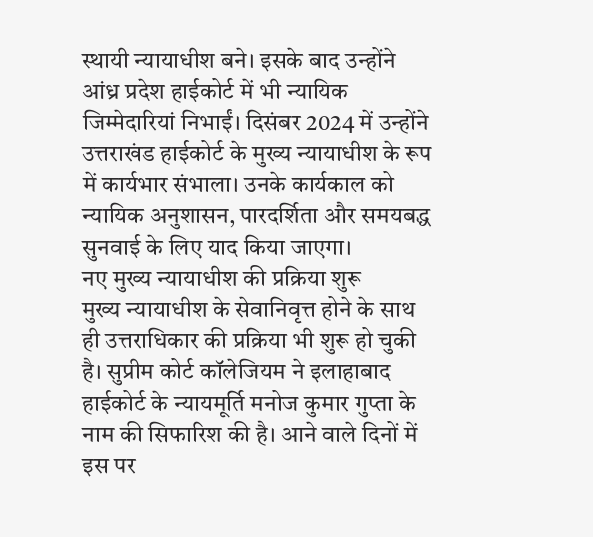स्थायी न्यायाधीश बने। इसके बाद उन्होंने आंध्र प्रदेश हाईकोर्ट में भी न्यायिक जिम्मेदारियां निभाईं। दिसंबर 2024 में उन्होंने उत्तराखंड हाईकोर्ट के मुख्य न्यायाधीश के रूप में कार्यभार संभाला। उनके कार्यकाल को न्यायिक अनुशासन, पारदर्शिता और समयबद्ध सुनवाई के लिए याद किया जाएगा।
नए मुख्य न्यायाधीश की प्रक्रिया शुरू
मुख्य न्यायाधीश के सेवानिवृत्त होने के साथ ही उत्तराधिकार की प्रक्रिया भी शुरू हो चुकी है। सुप्रीम कोर्ट कॉलेजियम ने इलाहाबाद हाईकोर्ट के न्यायमूर्ति मनोज कुमार गुप्ता के नाम की सिफारिश की है। आने वाले दिनों में इस पर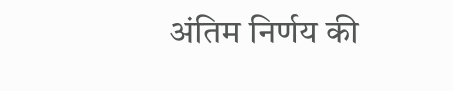अंतिम निर्णय की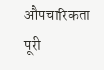औपचारिकता पूरी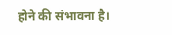होने की संभावना है।